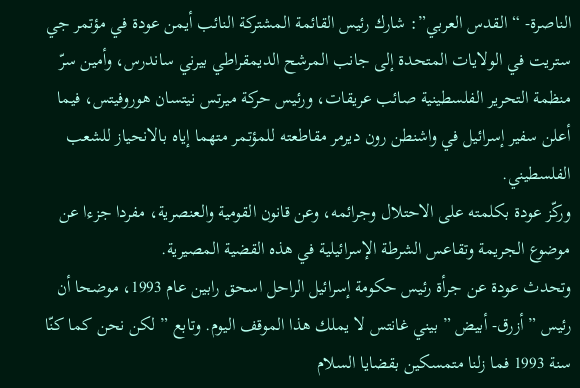الناصرة- “القدس العربي”: شارك رئيس القائمة المشتركة النائب أيمن عودة في مؤتمر جي ستريت في الولايات المتحدة إلى جانب المرشح الديمقراطي بيرني ساندرس، وأمين سرّ منظمة التحرير الفلسطينية صائب عريقات، ورئيس حركة ميرتس نيتسان هوروفيتس، فيما أعلن سفير إسرائيل في واشنطن رون ديرمر مقاطعته للمؤتمر متهما إياه بالانحياز للشعب الفلسطيني.
وركّز عودة بكلمته على الاحتلال وجرائمه، وعن قانون القومية والعنصرية، مفردا جزءا عن موضوع الجريمة وتقاعس الشرطة الإسرائيلية في هذه القضية المصيرية.
وتحدث عودة عن جرأة رئيس حكومة إسرائيل الراحل اسحق رابين عام 1993، موضحا أن رئيس ” أزرق- أبيض ” بيني غانتس لا يملك هذا الموقف اليوم. وتابع ” لكن نحن كما كنّا سنة 1993 فما زلنا متمسكين بقضايا السلام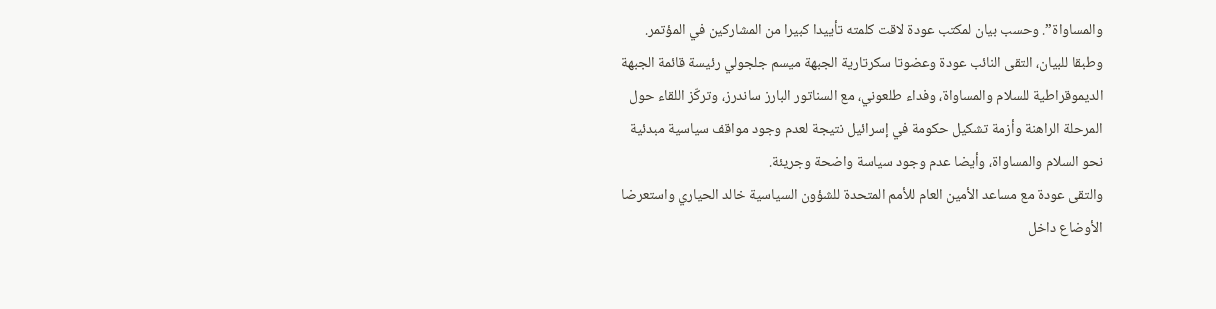والمساواة”. وحسب بيان لمكتب عودة لاقت كلمته تأييدا كبيرا من المشاركين في المؤتمر. وطبقا للبيان، التقى النائب عودة وعضوتا سكرتارية الجبهة ميسم جلجولي رئيسة قائمة الجبهة الديموقراطية للسلام والمساواة، وفداء طلعوني، مع السناتور البارز ساندرز، وتركّز اللقاء حول المرحلة الراهنة وأزمة تشكيل حكومة في إسرائيل نتيجة لعدم وجود مواقف سياسية مبدئية نحو السلام والمساواة، وأيضا عدم وجود سياسة واضحة وجريئة.
والتقى عودة مع مساعد الأمين العام للأمم المتحدة للشؤون السياسية خالد الحياري واستعرضا الأوضاع داخل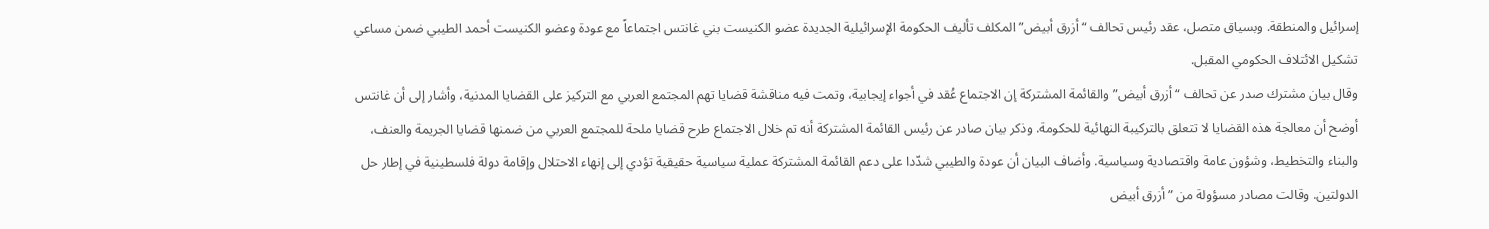إسرائيل والمنطقة. وبسياق متصل، عقد رئيس تحالف “أزرق أبيض” المكلف تأليف الحكومة الإسرائيلية الجديدة عضو الكنيست بني غانتس اجتماعاً مع عودة وعضو الكنيست أحمد الطيبي ضمن مساعي تشكيل الائتلاف الحكومي المقبل.
وقال بيان مشترك صدر عن تحالف “أزرق أبيض” والقائمة المشتركة إن الاجتماع عُقد في أجواء إيجابية، وتمت فيه مناقشة قضايا تهم المجتمع العربي مع التركيز على القضايا المدنية، وأشار إلى أن غانتس أوضح أن معالجة هذه القضايا لا تتعلق بالتركيبة النهائية للحكومة. وذكر بيان صادر عن رئيس القائمة المشتركة أنه تم خلال الاجتماع طرح قضايا ملحة للمجتمع العربي من ضمنها قضايا الجريمة والعنف، والبناء والتخطيط، وشؤون عامة واقتصادية وسياسية. وأضاف البيان أن عودة والطيبي شدّدا على دعم القائمة المشتركة عملية سياسية حقيقية تؤدي إلى إنهاء الاحتلال وإقامة دولة فلسطينية في إطار حل الدولتين. وقالت مصادر مسؤولة من ” أزرق أبيض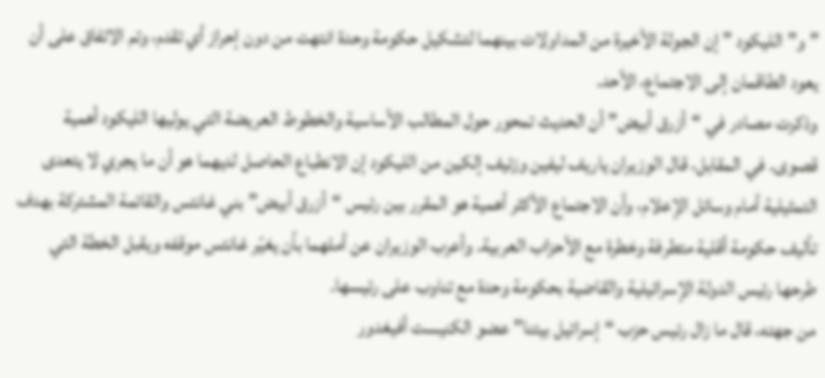” و”الليكود ” إن الجولة الأخيرة من المداولات بينهما لتشكيل حكومة وحدة انتهت من دون إحراز أي تقدم، وتم الاتفاق على أن يعود الطاقمان إلى الاجتماع، الأحد.
وذكرت مصادر في “أزرق أبيض” أن الحديث تمحور حول المطالب الأساسية والخطوط العريضة التي يوليها الليكود أهمية قصوى. في المقابل، قال الوزيران ياريف ليفين وزئيف إلكين من الليكود إن الانطباع الحاصل لديهما هو أن ما يجري لا يتعدى التمثيلية أمام وسائل الإعلام، وأن الاجتماع الأكثر أهمية هو المقرر بين رئيس “أزرق أبيض” بني غانتس والقائمة المشتركة بهدف تأليف حكومة أقلية متطرفة وخطرة مع الأحزاب العربية. وأعرب الوزيران عن أملهما بأن يغيّر غانتس موقفه ويقبل الخطة التي طرحها رئيس الدولة الإسرائيلية والقاضية بحكومة وحدة مع تناوب على رئيسها.
من جهته، قال ما زال رئيس حزب “إسرائيل بيتنا” عضو الكنيست أفيغدور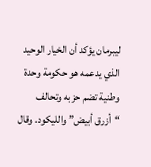ليبرمان يؤكد أن الخيار الوحيد الذي يدعمه هو حكومة وحدة وطنية تضم حزبه وتحالف “أزرق أبيض” والليكود. وقال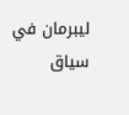ليبرمان في سياق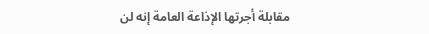مقابلة أجرتها الإذاعة العامة إنه لن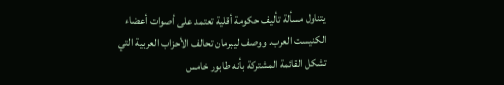يتناول مسألة تأليف حكومة أقلية تعتمد على أصوات أعضاء الكنيست العرب. ووصف ليبرمان تحالف الأحزاب العربية التي تشكل القائمة المشتركة بأنه طابور خامس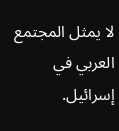لا يمثل المجتمع العربي في إسرائيل.